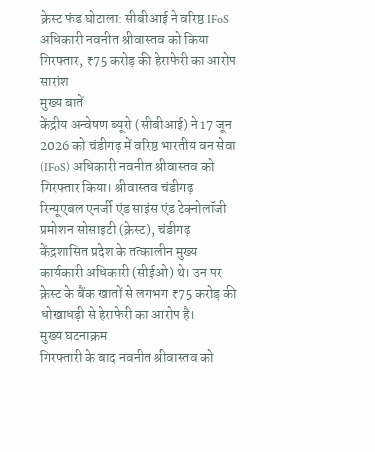क्रेस्ट फंड घोटाला: सीबीआई ने वरिष्ठ IFoS अधिकारी नवनीत श्रीवास्तव को किया गिरफ्तार, ₹75 करोड़ की हेराफेरी का आरोप
सारांश
मुख्य बातें
केंद्रीय अन्वेषण ब्यूरो (सीबीआई) ने 17 जून 2026 को चंडीगढ़ में वरिष्ठ भारतीय वन सेवा (IFoS) अधिकारी नवनीत श्रीवास्तव को गिरफ्तार किया। श्रीवास्तव चंडीगढ़ रिन्यूएबल एनर्जी एंड साइंस एंड टेक्नोलॉजी प्रमोशन सोसाइटी (क्रेस्ट), चंडीगढ़ केंद्रशासित प्रदेश के तत्कालीन मुख्य कार्यकारी अधिकारी (सीईओ) थे। उन पर क्रेस्ट के बैंक खातों से लगभग ₹75 करोड़ की धोखाधड़ी से हेराफेरी का आरोप है।
मुख्य घटनाक्रम
गिरफ्तारी के बाद नवनीत श्रीवास्तव को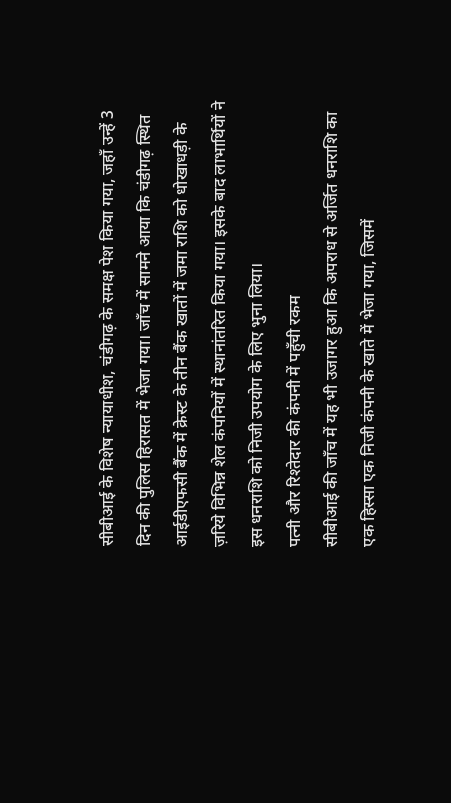सीबीआई के विशेष न्यायाधीश, चंडीगढ़ के समक्ष पेश किया गया, जहाँ उन्हें 3 दिन की पुलिस हिरासत में भेजा गया। जाँच में सामने आया कि चंडीगढ़ स्थित आईडीएफसी बैंक में क्रेस्ट के तीन बैंक खातों में जमा राशि को धोखाधड़ी के ज़रिये विभिन्न शेल कंपनियों में स्थानांतरित किया गया। इसके बाद लाभार्थियों ने इस धनराशि को निजी उपयोग के लिए भुना लिया।
पत्नी और रिश्तेदार की कंपनी में पहुँची रकम
सीबीआई की जाँच में यह भी उजागर हुआ कि अपराध से अर्जित धनराशि का एक हिस्सा एक निजी कंपनी के खाते में भेजा गया, जिसमें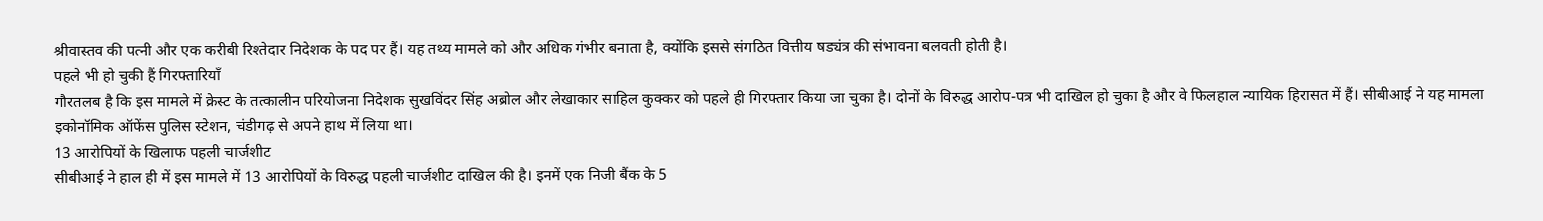श्रीवास्तव की पत्नी और एक करीबी रिश्तेदार निदेशक के पद पर हैं। यह तथ्य मामले को और अधिक गंभीर बनाता है, क्योंकि इससे संगठित वित्तीय षड्यंत्र की संभावना बलवती होती है।
पहले भी हो चुकी हैं गिरफ्तारियाँ
गौरतलब है कि इस मामले में क्रेस्ट के तत्कालीन परियोजना निदेशक सुखविंदर सिंह अब्रोल और लेखाकार साहिल कुक्कर को पहले ही गिरफ्तार किया जा चुका है। दोनों के विरुद्ध आरोप-पत्र भी दाखिल हो चुका है और वे फिलहाल न्यायिक हिरासत में हैं। सीबीआई ने यह मामला इकोनॉमिक ऑफेंस पुलिस स्टेशन, चंडीगढ़ से अपने हाथ में लिया था।
13 आरोपियों के खिलाफ पहली चार्जशीट
सीबीआई ने हाल ही में इस मामले में 13 आरोपियों के विरुद्ध पहली चार्जशीट दाखिल की है। इनमें एक निजी बैंक के 5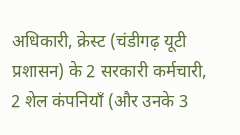अधिकारी, क्रेस्ट (चंडीगढ़ यूटी प्रशासन) के 2 सरकारी कर्मचारी, 2 शेल कंपनियाँ (और उनके 3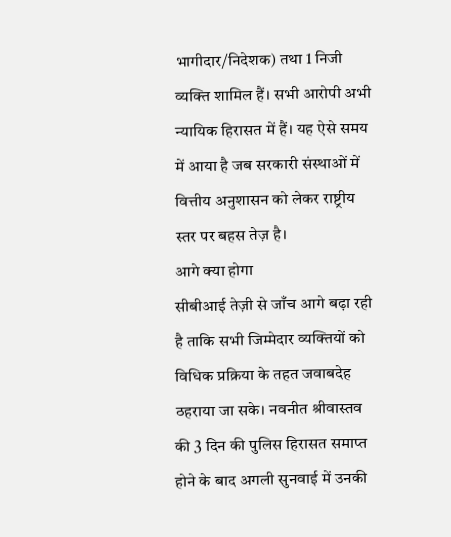भागीदार/निदेशक) तथा 1 निजी व्यक्ति शामिल हैं। सभी आरोपी अभी न्यायिक हिरासत में हैं। यह ऐसे समय में आया है जब सरकारी संस्थाओं में वित्तीय अनुशासन को लेकर राष्ट्रीय स्तर पर बहस तेज़ है।
आगे क्या होगा
सीबीआई तेज़ी से जाँच आगे बढ़ा रही है ताकि सभी जिम्मेदार व्यक्तियों को विधिक प्रक्रिया के तहत जवाबदेह ठहराया जा सके। नवनीत श्रीवास्तव की 3 दिन की पुलिस हिरासत समाप्त होने के बाद अगली सुनवाई में उनकी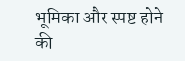भूमिका और स्पष्ट होने की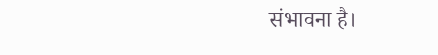संभावना है।